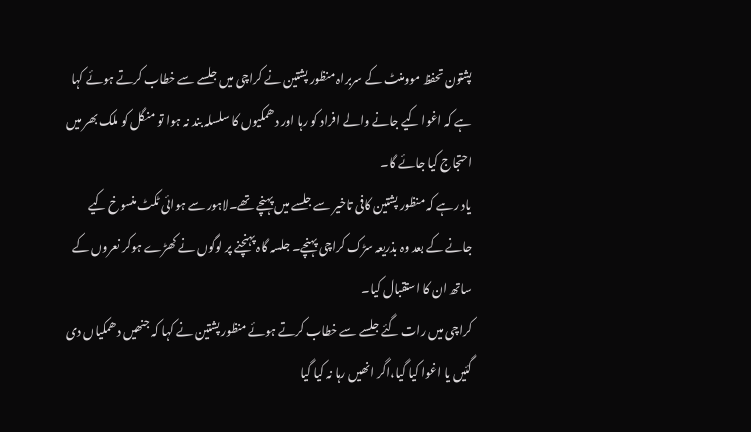پشتون تحفظ موومنٹ کے سربراہ منظور پشتین نے کراچی میں جلسے سے خطاب کرتے ہوئے کہا ہے کہ اغوا کیے جانے والے افراد کو رہا اور دھمکیوں کا سلسلہ بند نہ ہوا تو منگل کو ملک بھر میں احتجاج کیا جائے گا۔
یاد رہے کہ منظور پشتین کافی تاخیر سے جلسے میں پہنچے تھے۔لاہور سے ہوائی ٹکٹ منسوخ کیے جانے کے بعد وہ بذریعہ سڑک کراچی پہنچے۔ جلسہ گاہ پہنچنے پر لوگوں نے کھڑے ہوکر نعروں کے ساتھ ان کا استقبال کیا۔
کراچی میں رات گئے جلسے سے خطاب کرتے ہوئے منظور پشتین نے کہا کہ جنھیں دھمکیاں دی گئیں یا اغوا کیا گیا،اگر انھیں رہا نہ کیا گیا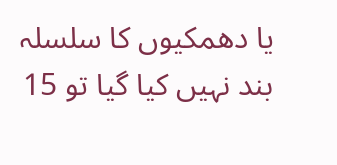یا دھمکیوں کا سلسلہ بند نہیں کیا گیا تو 15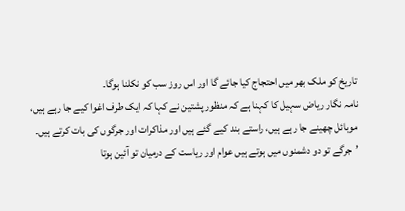تاریخ کو ملک بھر میں احتجاج کیا جائے گا اور اس روز سب کو نکلنا ہوگا۔
نامہ نگار ریاض سہیل کا کہنا ہے کہ منظور پشتین نے کہا کہ ایک طرف اغوا کیے جا رہے ہیں، موبائل چھینے جا رہے ہیں، راستے بند کیے گئے ہیں اور مذاکرات اور جرگوں کی بات کرتے ہیں۔
’جرگے تو دو دشمنوں میں ہوتے ہیں عوام اور ریاست کے درمیان تو آئین ہوتا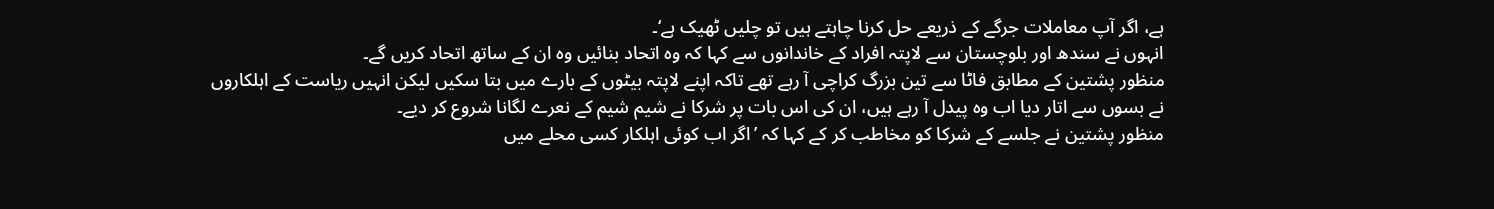ہے، اگر آپ معاملات جرگے کے ذریعے حل کرنا چاہتے ہیں تو چلیں ٹھیک ہے‘۔
انہوں نے سندھ اور بلوچستان سے لاپتہ افراد کے خاندانوں سے کہا کہ وہ اتحاد بنائیں وہ ان کے ساتھ اتحاد کریں گے۔
منظور پشتین کے مطابق فاٹا سے تین بزرگ کراچی آ رہے تھے تاکہ اپنے لاپتہ بیٹوں کے بارے میں بتا سکیں لیکن انہیں ریاست کے اہلکاروں نے بسوں سے اتار دیا اب وہ پیدل آ رہے ہیں، ان کی اس بات پر شرکا نے شیم شیم کے نعرے لگانا شروع کر دیے۔
منظور پشتین نے جلسے کے شرکا کو مخاطب کر کے کہا کہ ’اگر اب کوئی اہلکار کسی محلے میں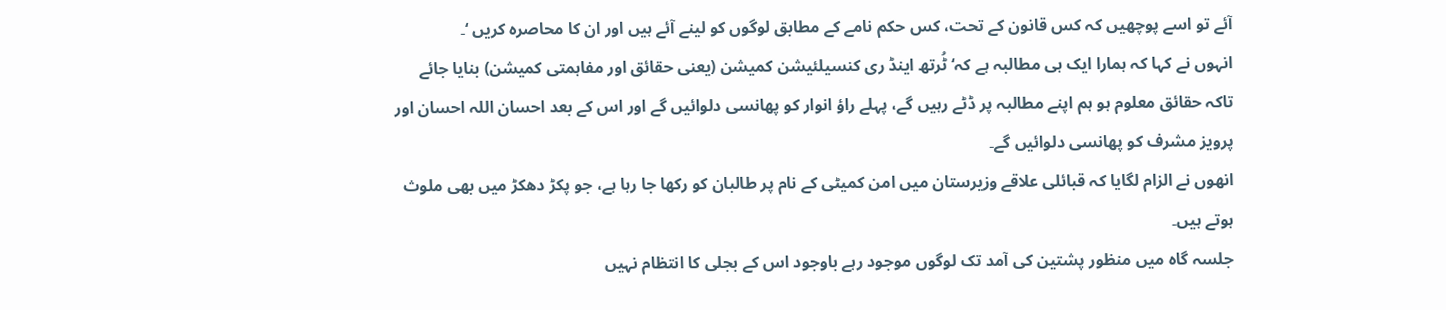آئے تو اسے پوچھیں کہ کس قانون کے تحت، کس حکم نامے کے مطابق لوگوں کو لینے آئے ہیں اور ان کا محاصرہ کریں ‘۔
انہوں نے کہا کہ ہمارا ایک ہی مطالبہ ہے کہ‘ٹُرتھ اینڈ ری کنسیلئیشن کمیشن (یعنی حقائق اور مفاہمتی کمیشن) بنایا جائے تاکہ حقائق معلوم ہو ہم اپنے مطالبہ پر ڈٹے رہیں گے، پہلے راؤ انوار کو پھانسی دلوائیں گے اور اس کے بعد احسان اللہ احسان اور پرویز مشرف کو پھانسی دلوائیں گے۔
انھوں نے الزام لگایا کہ قبائلی علاقے وزیرستان میں امن کمیٹی کے نام پر طالبان کو رکھا جا رہا ہے، جو پکڑ دھکڑ میں بھی ملوث ہوتے ہیں۔
جلسہ گاہ میں منظور پشتین کی آمد تک لوگوں موجود رہے باوجود اس کے بجلی کا انتظام نہیں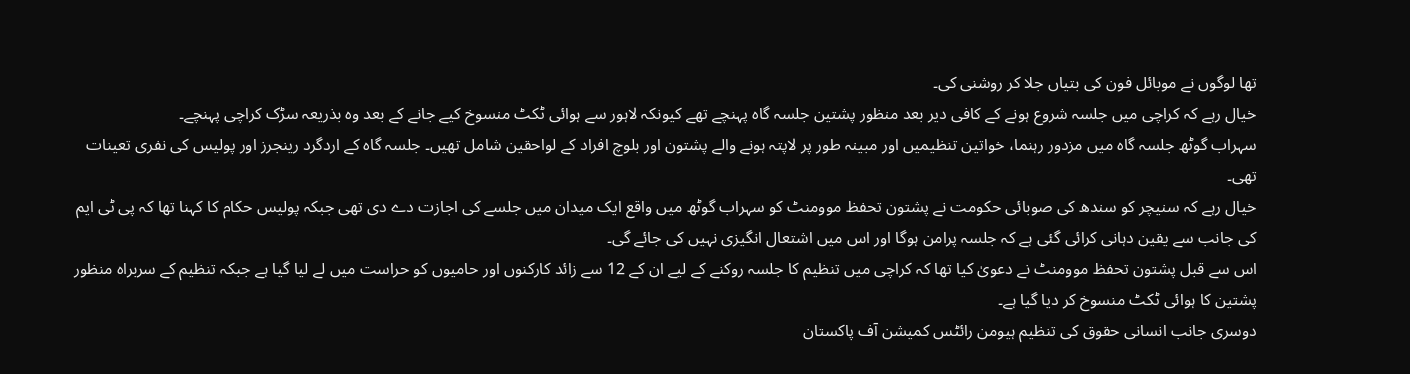تھا لوگوں نے موبائل فون کی بتیاں جلا کر روشنی کی۔
خیال رہے کہ کراچی میں جلسہ شروع ہونے کے کافی دیر بعد منظور پشتین جلسہ گاہ پہنچے تھے کیونکہ لاہور سے ہوائی ٹکٹ منسوخ کیے جانے کے بعد وہ بذریعہ سڑک کراچی پہنچے۔
سہراب گوٹھ جلسہ گاہ میں مزدور رہنما، خواتین تنظیمیں اور مبینہ طور پر لاپتہ ہونے والے پشتون اور بلوچ افراد کے لواحقین شامل تھیں۔ جلسہ گاہ کے اردگرد رینجرز اور پولیس کی نفری تعینات تھی۔
خیال رہے کہ سنیچر کو سندھ کی صوبائی حکومت نے پشتون تحفظ موومنٹ کو سہراب گوٹھ میں واقع ایک میدان میں جلسے کی اجازت دے دی تھی جبکہ پولیس حکام کا کہنا تھا کہ پی ٹی ایم کی جانب سے یقین دہانی کرائی گئی ہے کہ جلسہ پرامن ہوگا اور اس میں اشتعال انگیزی نہیں کی جائے گی۔
اس سے قبل پشتون تحفظ موومنٹ نے دعویٰ کیا تھا کہ کراچی میں تنظیم کا جلسہ روکنے کے لیے ان کے 12 سے زائد کارکنوں اور حامیوں کو حراست میں لے لیا گیا ہے جبکہ تنظیم کے سربراہ منظور پشتین کا ہوائی ٹکٹ منسوخ کر دیا گیا ہے۔
دوسری جانب انسانی حقوق کی تنظیم ہیومن رائٹس کمیشن آف پاکستان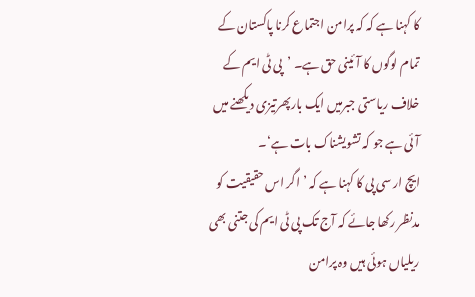کا کہنا ہے کہ کہ پرامن اجتماع کرنا پاکستان کے تمام لوگوں کا آئینی حق ہے۔ ’پی ٹی ایم کے خلاف ریاستی جبرمیں ایک بارپھرتیزی دیکھنے میں آئی ہے جو کہ تشویشناک بات ہے‘۔
ایچ ار سی پی کا کہنا ہے کہ ’اگر اس حقیقیت کو مدنظر رکھا جائے کہ آج تک پی ٹی ایم کی جتنی بھی ریلیاں ہوئی ہیں وہ پرامن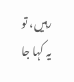رہیں، تو یہ کہا جا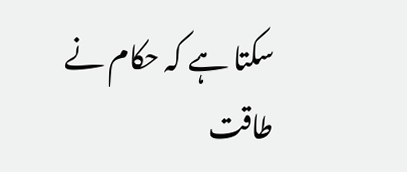سکتا ہے کہ حکام نے طاقت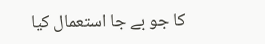کا جو بے جا استعمال کیا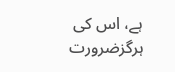ہے، اس کی ہرگزضرورت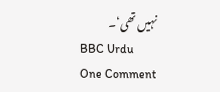نہیں تھی‘۔
BBC Urdu
One Comment